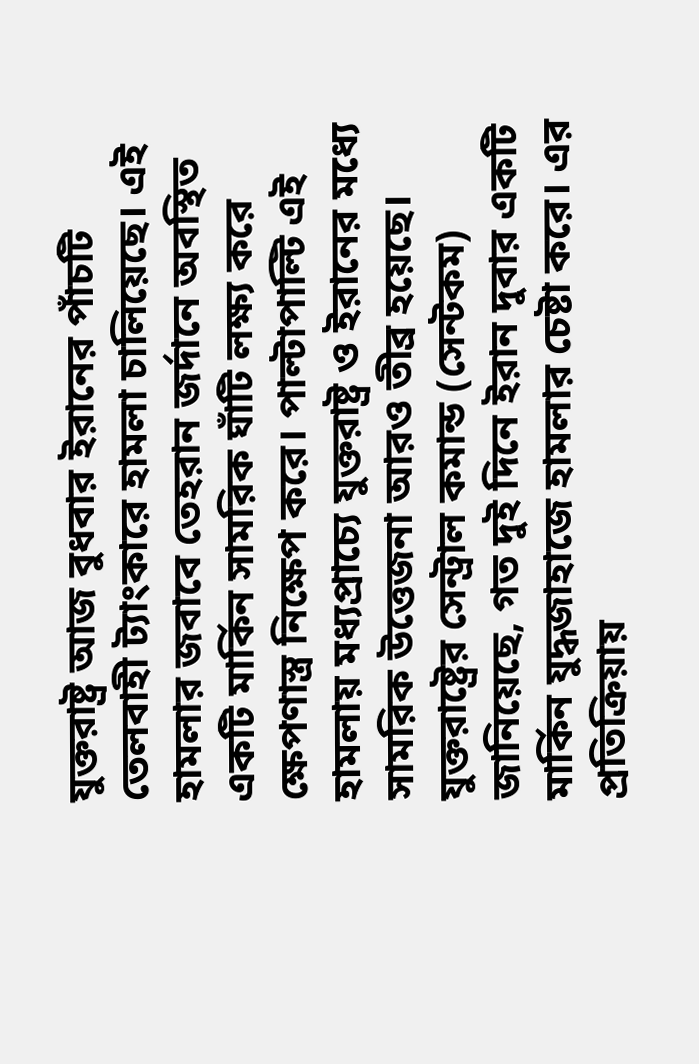যুক্তরাষ্ট্র আজ বুধবার ইরানের পাঁচটি তেলবাহী ট্যাংকারে হামলা চালিয়েছে। এই হামলার জবাবে তেহরান জর্দানে অবস্থিত একটি মার্কিন সামরিক ঘাঁটি লক্ষ্য করে ক্ষেপণাস্ত্র নিক্ষেপ করে। পাল্টাপাল্টি এই হামলায় মধ্যপ্রাচ্যে যুক্তরাষ্ট্র ও ইরানের মধ্যে সামরিক উত্তেজনা আরও তীব্র হয়েছে।
যুক্তরাষ্ট্রের সেন্ট্রাল কমান্ড (সেন্টকম) জানিয়েছে, গত দুই দিনে ইরান দুবার একটি মার্কিন যুদ্ধজাহাজে হামলার চেষ্টা করে। এর প্রতিক্রিয়ায়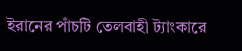ইরানের পাঁচটি তেলবাহী ট্যাংকারে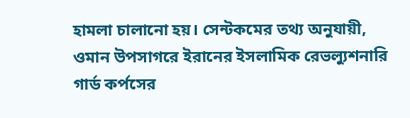হামলা চালানো হয়। সেন্টকমের তথ্য অনুযায়ী, ওমান উপসাগরে ইরানের ইসলামিক রেভল্যুশনারি গার্ড কর্পসের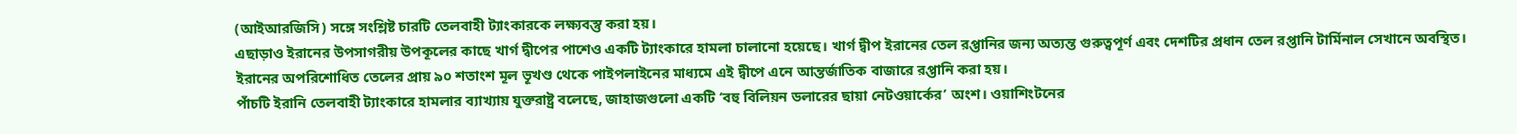(আইআরজিসি) সঙ্গে সংশ্লিষ্ট চারটি তেলবাহী ট্যাংকারকে লক্ষ্যবস্তু করা হয়।
এছাড়াও ইরানের উপসাগরীয় উপকূলের কাছে খার্গ দ্বীপের পাশেও একটি ট্যাংকারে হামলা চালানো হয়েছে। খার্গ দ্বীপ ইরানের তেল রপ্তানির জন্য অত্যন্ত গুরুত্বপূর্ণ এবং দেশটির প্রধান তেল রপ্তানি টার্মিনাল সেখানে অবস্থিত। ইরানের অপরিশোধিত তেলের প্রায় ৯০ শতাংশ মূল ভূখণ্ড থেকে পাইপলাইনের মাধ্যমে এই দ্বীপে এনে আন্তর্জাতিক বাজারে রপ্তানি করা হয়।
পাঁচটি ইরানি তেলবাহী ট্যাংকারে হামলার ব্যাখ্যায় যুক্তরাষ্ট্র বলেছে, জাহাজগুলো একটি ‘বহু বিলিয়ন ডলারের ছায়া নেটওয়ার্কের’ অংশ। ওয়াশিংটনের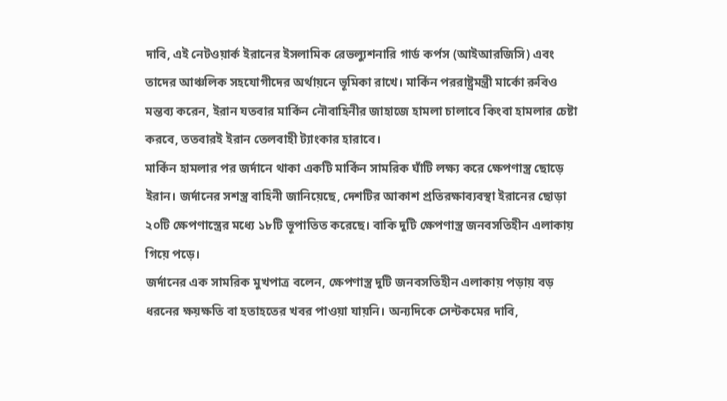দাবি, এই নেটওয়ার্ক ইরানের ইসলামিক রেভল্যুশনারি গার্ড কর্পস (আইআরজিসি) এবং তাদের আঞ্চলিক সহযোগীদের অর্থায়নে ভূমিকা রাখে। মার্কিন পররাষ্ট্রমন্ত্রী মার্কো রুবিও মন্তব্য করেন, ইরান যতবার মার্কিন নৌবাহিনীর জাহাজে হামলা চালাবে কিংবা হামলার চেষ্টা করবে, ততবারই ইরান তেলবাহী ট্যাংকার হারাবে।
মার্কিন হামলার পর জর্দানে থাকা একটি মার্কিন সামরিক ঘাঁটি লক্ষ্য করে ক্ষেপণাস্ত্র ছোড়ে ইরান। জর্দানের সশস্ত্র বাহিনী জানিয়েছে, দেশটির আকাশ প্রতিরক্ষাব্যবস্থা ইরানের ছোড়া ২০টি ক্ষেপণাস্ত্রের মধ্যে ১৮টি ভূপাতিত করেছে। বাকি দুটি ক্ষেপণাস্ত্র জনবসতিহীন এলাকায় গিয়ে পড়ে।
জর্দানের এক সামরিক মুখপাত্র বলেন, ক্ষেপণাস্ত্র দুটি জনবসতিহীন এলাকায় পড়ায় বড় ধরনের ক্ষয়ক্ষতি বা হতাহতের খবর পাওয়া যায়নি। অন্যদিকে সেন্টকমের দাবি,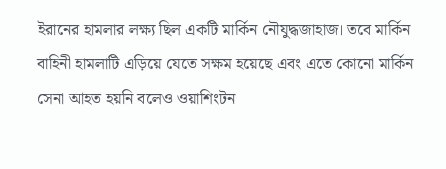ইরানের হামলার লক্ষ্য ছিল একটি মার্কিন নৌযুদ্ধজাহাজ। তবে মার্কিন বাহিনী হামলাটি এড়িয়ে যেতে সক্ষম হয়েছে এবং এতে কোনো মার্কিন সেনা আহত হয়নি বলেও ওয়াশিংটন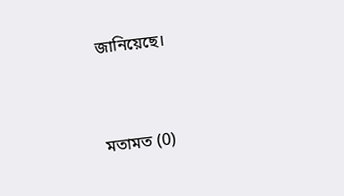জানিয়েছে।



মতামত (0)